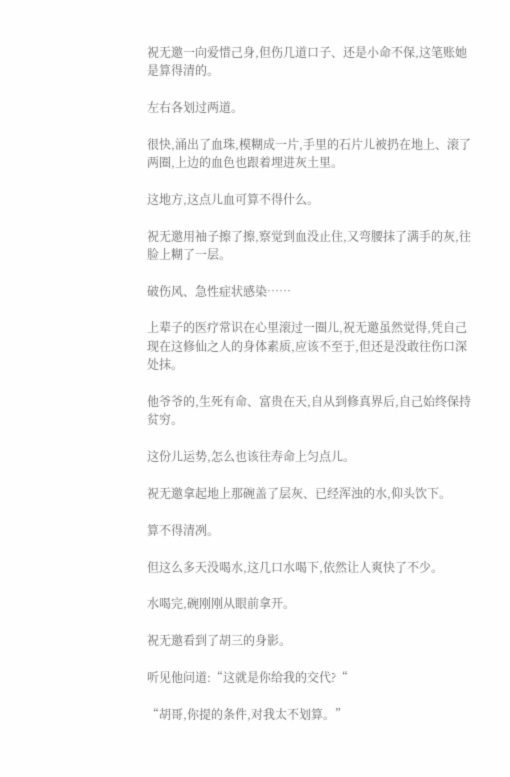祝无邀一向爱惜己身,但伤几道口子、还是小命不保,这笔账她是算得清的。

左右各划过两道。

很快,涌出了血珠,模糊成一片,手里的石片儿被扔在地上、滚了两圈,上边的血色也跟着埋进灰土里。

这地方,这点儿血可算不得什么。

祝无邀用袖子擦了擦,察觉到血没止住,又弯腰抹了满手的灰,往脸上糊了一层。

破伤风、急性症状感染……

上辈子的医疗常识在心里滚过一圈儿,祝无邀虽然觉得,凭自己现在这修仙之人的身体素质,应该不至于,但还是没敢往伤口深处抹。

他爷爷的,生死有命、富贵在天,自从到修真界后,自己始终保持贫穷。

这份儿运势,怎么也该往寿命上匀点儿。

祝无邀拿起地上那碗盖了层灰、已经浑浊的水,仰头饮下。

算不得清冽。

但这么多天没喝水,这几口水喝下,依然让人爽快了不少。

水喝完,碗刚刚从眼前拿开。

祝无邀看到了胡三的身影。

听见他问道:“这就是你给我的交代?“

“胡哥,你提的条件,对我太不划算。”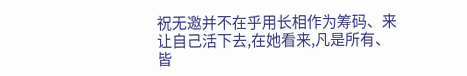祝无邀并不在乎用长相作为筹码、来让自己活下去,在她看来,凡是所有、皆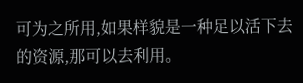可为之所用,如果样貌是一种足以活下去的资源,那可以去利用。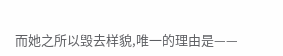而她之所以毁去样貌,唯一的理由是——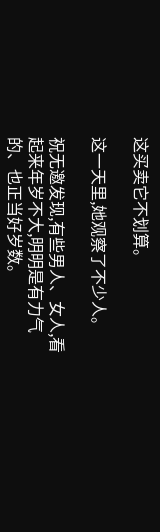这买卖它不划算。

这一天里,她观察了不少人。

祝无邀发现,有些男人、女人,看起来年岁不大,明明是有力气的、也正当好岁数。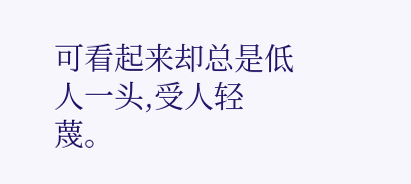可看起来却总是低人一头,受人轻蔑。